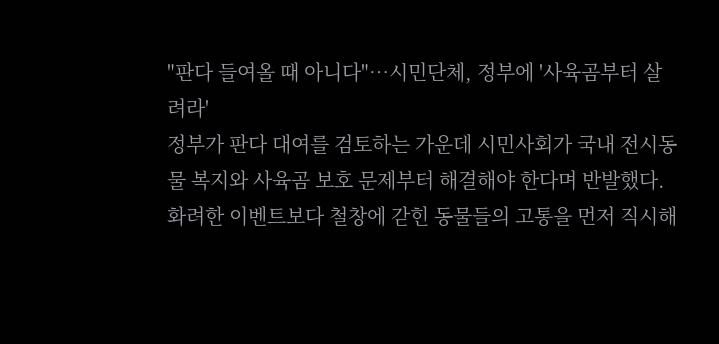"판다 들여올 때 아니다"…시민단체, 정부에 '사육곰부터 살려라'
정부가 판다 대여를 검토하는 가운데 시민사회가 국내 전시동물 복지와 사육곰 보호 문제부터 해결해야 한다며 반발했다. 화려한 이벤트보다 철창에 갇힌 동물들의 고통을 먼저 직시해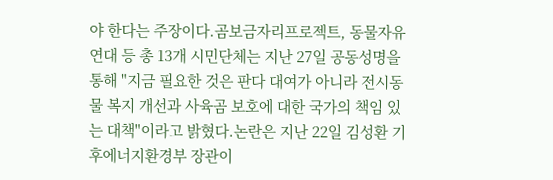야 한다는 주장이다.곰보금자리프로젝트, 동물자유연대 등 총 13개 시민단체는 지난 27일 공동성명을 통해 "지금 필요한 것은 판다 대여가 아니라 전시동물 복지 개선과 사육곰 보호에 대한 국가의 책임 있는 대책"이라고 밝혔다.논란은 지난 22일 김성환 기후에너지환경부 장관이